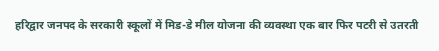हरिद्वार जनपद के सरकारी स्कूलों में मिड-डे मील योजना की व्यवस्था एक बार फिर पटरी से उतरती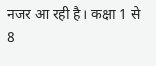नजर आ रही है। कक्षा 1 से 8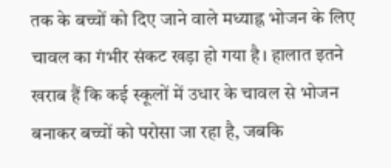तक के बच्चों को दिए जाने वाले मध्याह्न भोजन के लिए चावल का गंभीर संकट खड़ा हो गया है। हालात इतने खराब हैं कि कई स्कूलों में उधार के चावल से भोजन बनाकर बच्चों को परोसा जा रहा है, जबकि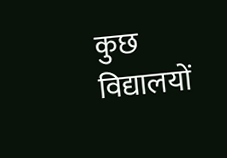कुछ विद्यालयों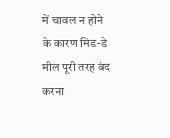में चावल न होने के कारण मिड-डे मील पूरी तरह बंद करना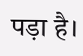पड़ा है।